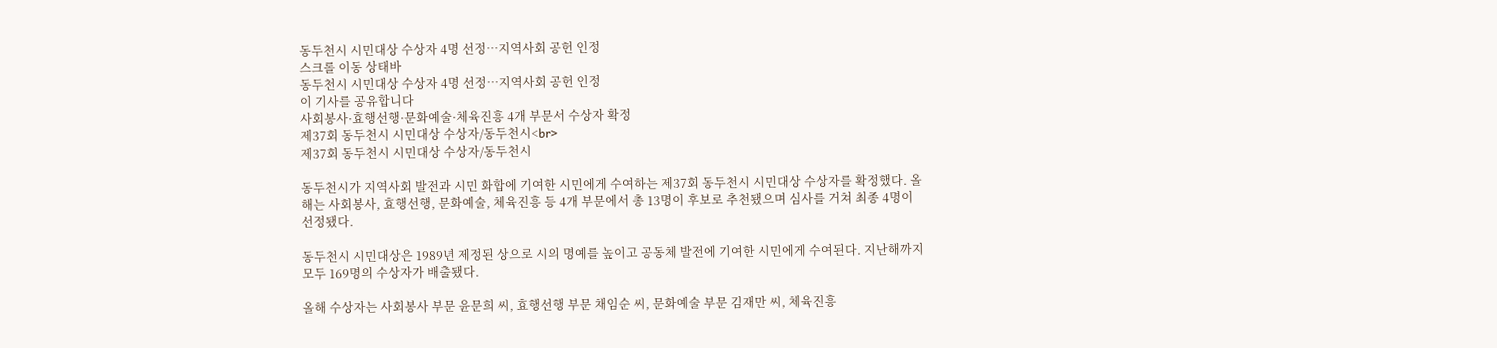동두천시 시민대상 수상자 4명 선정…지역사회 공헌 인정
스크롤 이동 상태바
동두천시 시민대상 수상자 4명 선정…지역사회 공헌 인정
이 기사를 공유합니다
사회봉사·효행선행·문화예술·체육진흥 4개 부문서 수상자 확정
제37회 동두천시 시민대상 수상자/동두천시<br>
제37회 동두천시 시민대상 수상자/동두천시

동두천시가 지역사회 발전과 시민 화합에 기여한 시민에게 수여하는 제37회 동두천시 시민대상 수상자를 확정했다. 올해는 사회봉사, 효행선행, 문화예술, 체육진흥 등 4개 부문에서 총 13명이 후보로 추천됐으며 심사를 거쳐 최종 4명이 선정됐다.

동두천시 시민대상은 1989년 제정된 상으로 시의 명예를 높이고 공동체 발전에 기여한 시민에게 수여된다. 지난해까지 모두 169명의 수상자가 배출됐다.

올해 수상자는 사회봉사 부문 윤문희 씨, 효행선행 부문 채임순 씨, 문화예술 부문 김재만 씨, 체육진흥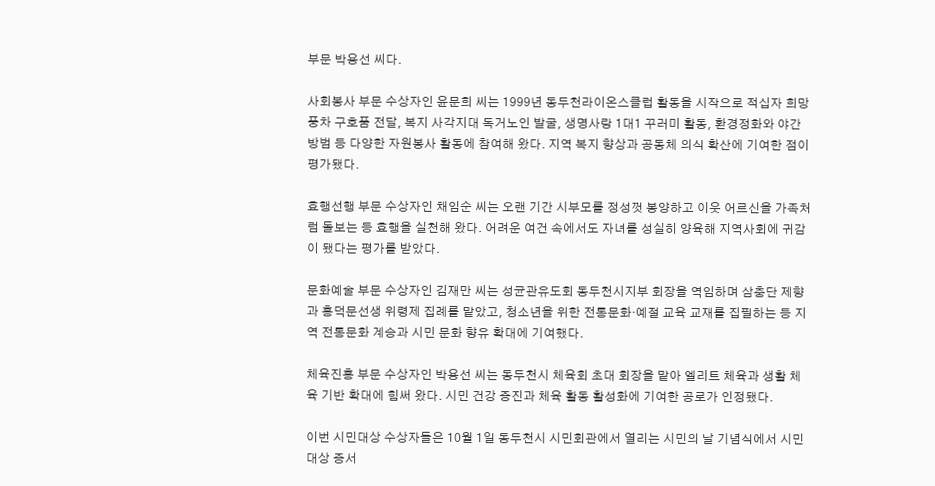부문 박용선 씨다.

사회봉사 부문 수상자인 윤문희 씨는 1999년 동두천라이온스클럽 활동을 시작으로 적십자 희망풍차 구호품 전달, 복지 사각지대 독거노인 발굴, 생명사랑 1대1 꾸러미 활동, 환경정화와 야간 방범 등 다양한 자원봉사 활동에 참여해 왔다. 지역 복지 향상과 공동체 의식 확산에 기여한 점이 평가됐다.

효행선행 부문 수상자인 채임순 씨는 오랜 기간 시부모를 정성껏 봉양하고 이웃 어르신을 가족처럼 돌보는 등 효행을 실천해 왔다. 어려운 여건 속에서도 자녀를 성실히 양육해 지역사회에 귀감이 됐다는 평가를 받았다.

문화예술 부문 수상자인 김재만 씨는 성균관유도회 동두천시지부 회장을 역임하며 삼충단 제향과 흥덕문선생 위령제 집례를 맡았고, 청소년을 위한 전통문화·예절 교육 교재를 집필하는 등 지역 전통문화 계승과 시민 문화 향유 확대에 기여했다.

체육진흥 부문 수상자인 박용선 씨는 동두천시 체육회 초대 회장을 맡아 엘리트 체육과 생활 체육 기반 확대에 힘써 왔다. 시민 건강 증진과 체육 활동 활성화에 기여한 공로가 인정됐다.

이번 시민대상 수상자들은 10월 1일 동두천시 시민회관에서 열리는 시민의 날 기념식에서 시민대상 증서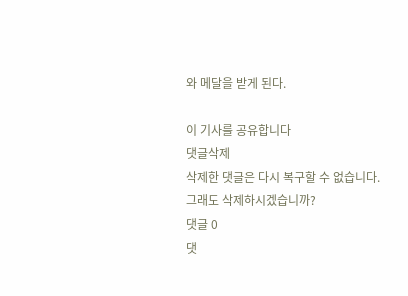와 메달을 받게 된다.

이 기사를 공유합니다
댓글삭제
삭제한 댓글은 다시 복구할 수 없습니다.
그래도 삭제하시겠습니까?
댓글 0
댓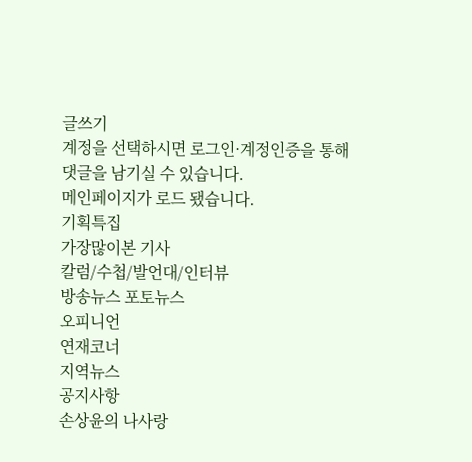글쓰기
계정을 선택하시면 로그인·계정인증을 통해
댓글을 남기실 수 있습니다.
메인페이지가 로드 됐습니다.
기획특집
가장많이본 기사
칼럼/수첩/발언대/인터뷰
방송뉴스 포토뉴스
오피니언
연재코너
지역뉴스
공지사항
손상윤의 나사랑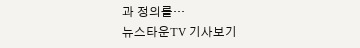과 정의를···
뉴스타운TV 기사보기